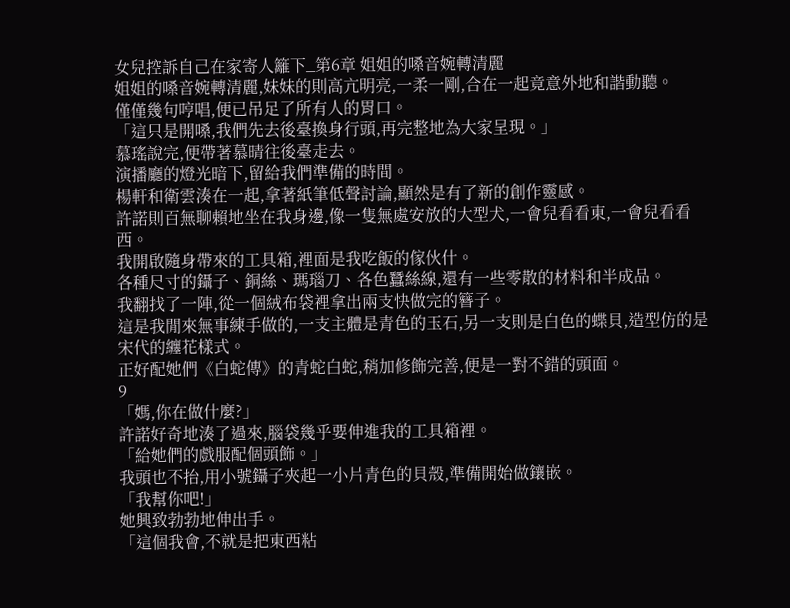女兒控訴自己在家寄人籬下_第6章 姐姐的嗓音婉轉清麗
姐姐的嗓音婉轉清麗,妹妹的則高亢明亮,一柔一剛,合在一起竟意外地和諧動聽。
僅僅幾句哼唱,便已吊足了所有人的胃口。
「這只是開嗓,我們先去後臺換身行頭,再完整地為大家呈現。」
慕瑤說完,便帶著慕晴往後臺走去。
演播廳的燈光暗下,留給我們準備的時間。
楊軒和衛雲湊在一起,拿著紙筆低聲討論,顯然是有了新的創作靈感。
許諾則百無聊賴地坐在我身邊,像一隻無處安放的大型犬,一會兒看看東,一會兒看看西。
我開啟隨身帶來的工具箱,裡面是我吃飯的傢伙什。
各種尺寸的鑷子、銅絲、瑪瑙刀、各色蠶絲線,還有一些零散的材料和半成品。
我翻找了一陣,從一個絨布袋裡拿出兩支快做完的簪子。
這是我閒來無事練手做的,一支主體是青色的玉石,另一支則是白色的蝶貝,造型仿的是宋代的纏花樣式。
正好配她們《白蛇傳》的青蛇白蛇,稍加修飾完善,便是一對不錯的頭面。
9
「媽,你在做什麼?」
許諾好奇地湊了過來,腦袋幾乎要伸進我的工具箱裡。
「給她們的戲服配個頭飾。」
我頭也不抬,用小號鑷子夾起一小片青色的貝殼,準備開始做鑲嵌。
「我幫你吧!」
她興致勃勃地伸出手。
「這個我會,不就是把東西粘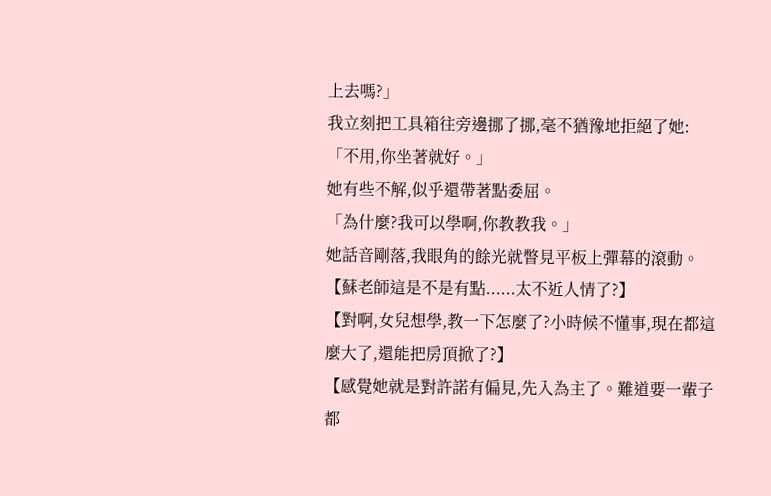上去嗎?」
我立刻把工具箱往旁邊挪了挪,毫不猶豫地拒絕了她:「不用,你坐著就好。」
她有些不解,似乎還帶著點委屈。
「為什麼?我可以學啊,你教教我。」
她話音剛落,我眼角的餘光就瞥見平板上彈幕的滾動。
【蘇老師這是不是有點......太不近人情了?】
【對啊,女兒想學,教一下怎麼了?小時候不懂事,現在都這麼大了,還能把房頂掀了?】
【感覺她就是對許諾有偏見,先入為主了。難道要一輩子都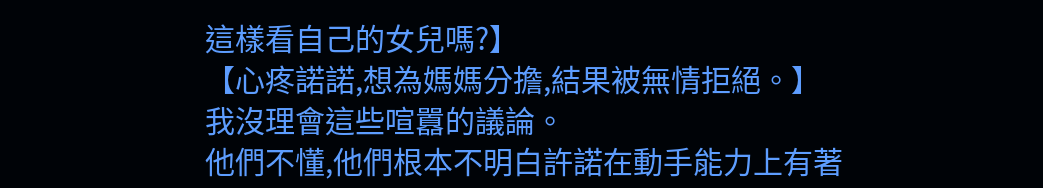這樣看自己的女兒嗎?】
【心疼諾諾,想為媽媽分擔,結果被無情拒絕。】
我沒理會這些喧囂的議論。
他們不懂,他們根本不明白許諾在動手能力上有著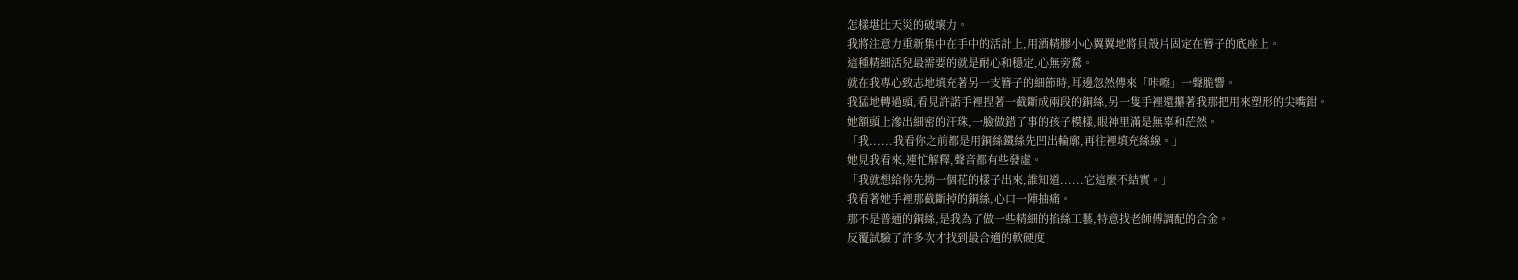怎樣堪比天災的破壞力。
我將注意力重新集中在手中的活計上,用酒精膠小心翼翼地將貝殼片固定在簪子的底座上。
這種精細活兒最需要的就是耐心和穩定,心無旁騖。
就在我專心致志地填充著另一支簪子的細節時,耳邊忽然傳來「咔嚓」一聲脆響。
我猛地轉過頭,看見許諾手裡捏著一截斷成兩段的銅絲,另一隻手裡還攥著我那把用來塑形的尖嘴鉗。
她額頭上滲出細密的汗珠,一臉做錯了事的孩子模樣,眼神里滿是無辜和茫然。
「我......我看你之前都是用銅絲鐵絲先凹出輪廓,再往裡填充絲線。」
她見我看來,連忙解釋,聲音都有些發虛。
「我就想給你先拗一個花的樣子出來,誰知道......它這麼不結實。」
我看著她手裡那截斷掉的銅絲,心口一陣抽痛。
那不是普通的銅絲,是我為了做一些精細的掐絲工藝,特意找老師傅調配的合金。
反覆試驗了許多次才找到最合適的軟硬度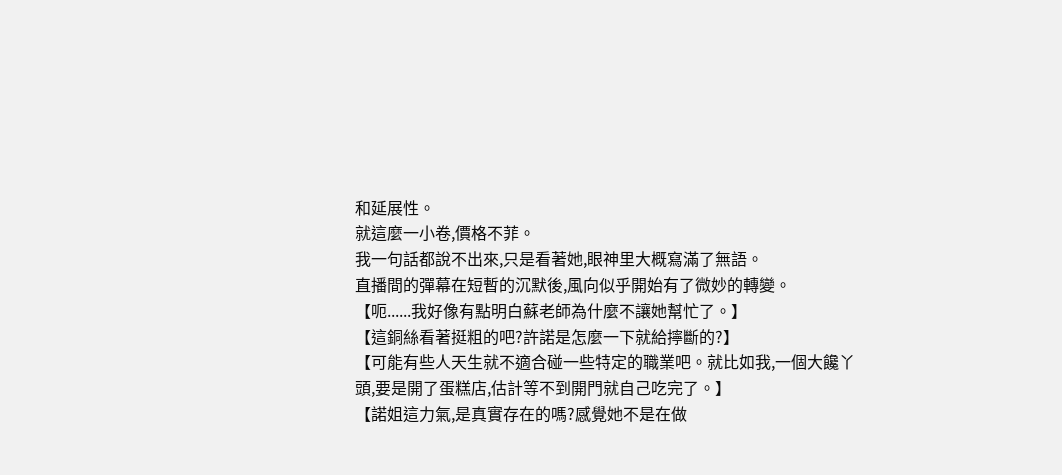和延展性。
就這麼一小卷,價格不菲。
我一句話都說不出來,只是看著她,眼神里大概寫滿了無語。
直播間的彈幕在短暫的沉默後,風向似乎開始有了微妙的轉變。
【呃......我好像有點明白蘇老師為什麼不讓她幫忙了。】
【這銅絲看著挺粗的吧?許諾是怎麼一下就給擰斷的?】
【可能有些人天生就不適合碰一些特定的職業吧。就比如我,一個大饞丫頭,要是開了蛋糕店,估計等不到開門就自己吃完了。】
【諾姐這力氣,是真實存在的嗎?感覺她不是在做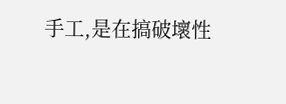手工,是在搞破壞性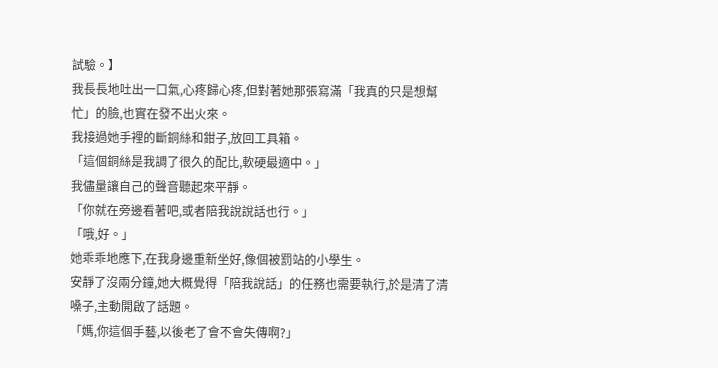試驗。】
我長長地吐出一口氣,心疼歸心疼,但對著她那張寫滿「我真的只是想幫忙」的臉,也實在發不出火來。
我接過她手裡的斷銅絲和鉗子,放回工具箱。
「這個銅絲是我調了很久的配比,軟硬最適中。」
我儘量讓自己的聲音聽起來平靜。
「你就在旁邊看著吧,或者陪我說說話也行。」
「哦,好。」
她乖乖地應下,在我身邊重新坐好,像個被罰站的小學生。
安靜了沒兩分鐘,她大概覺得「陪我說話」的任務也需要執行,於是清了清嗓子,主動開啟了話題。
「媽,你這個手藝,以後老了會不會失傳啊?」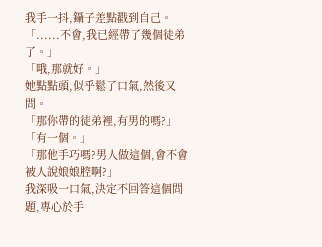我手一抖,鑷子差點戳到自己。
「......不會,我已經帶了幾個徒弟了。」
「哦,那就好。」
她點點頭,似乎鬆了口氣,然後又問。
「那你帶的徒弟裡,有男的嗎?」
「有一個。」
「那他手巧嗎?男人做這個,會不會被人說娘娘腔啊?」
我深吸一口氣,決定不回答這個問題,專心於手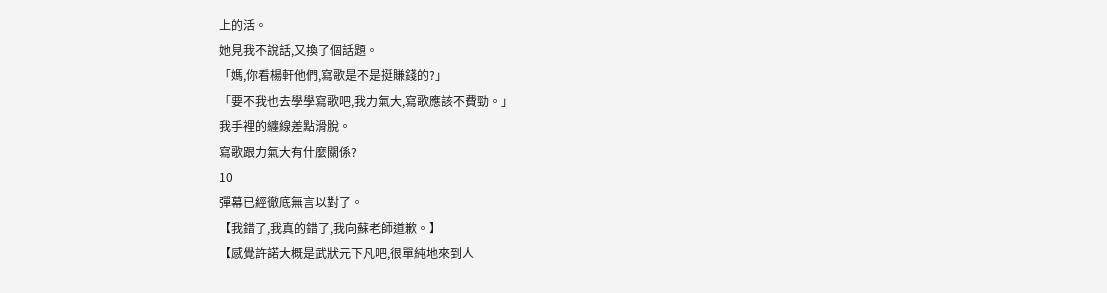上的活。
她見我不說話,又換了個話題。
「媽,你看楊軒他們,寫歌是不是挺賺錢的?」
「要不我也去學學寫歌吧,我力氣大,寫歌應該不費勁。」
我手裡的纏線差點滑脫。
寫歌跟力氣大有什麼關係?
10
彈幕已經徹底無言以對了。
【我錯了,我真的錯了,我向蘇老師道歉。】
【感覺許諾大概是武狀元下凡吧,很單純地來到人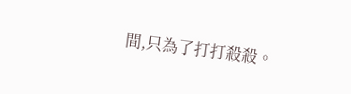間,只為了打打殺殺。